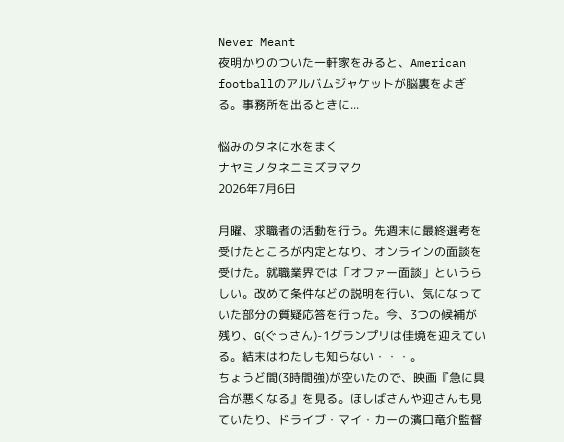Never Meant
夜明かりのついた一軒家をみると、American footballのアルバムジャケットが脳裏をよぎる。事務所を出るときに...

悩みのタネに水をまく
ナヤミノタネニミズヲマク
2026年7月6日

月曜、求職者の活動を行う。先週末に最終選考を受けたところが内定となり、オンラインの面談を受けた。就職業界では「オファー面談」というらしい。改めて条件などの説明を行い、気になっていた部分の質疑応答を行った。今、3つの候補が残り、G(ぐっさん)-1グランプリは佳境を迎えている。結末はわたしも知らない・・・。
ちょうど間(3時間強)が空いたので、映画『急に具合が悪くなる』を見る。ほしばさんや迎さんも見ていたり、ドライブ・マイ・カーの濱口竜介監督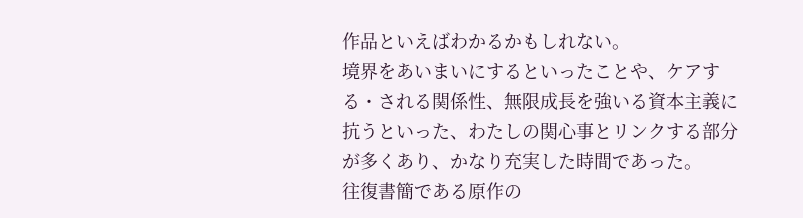作品といえばわかるかもしれない。
境界をあいまいにするといったことや、ケアする・される関係性、無限成長を強いる資本主義に抗うといった、わたしの関心事とリンクする部分が多くあり、かなり充実した時間であった。
往復書簡である原作の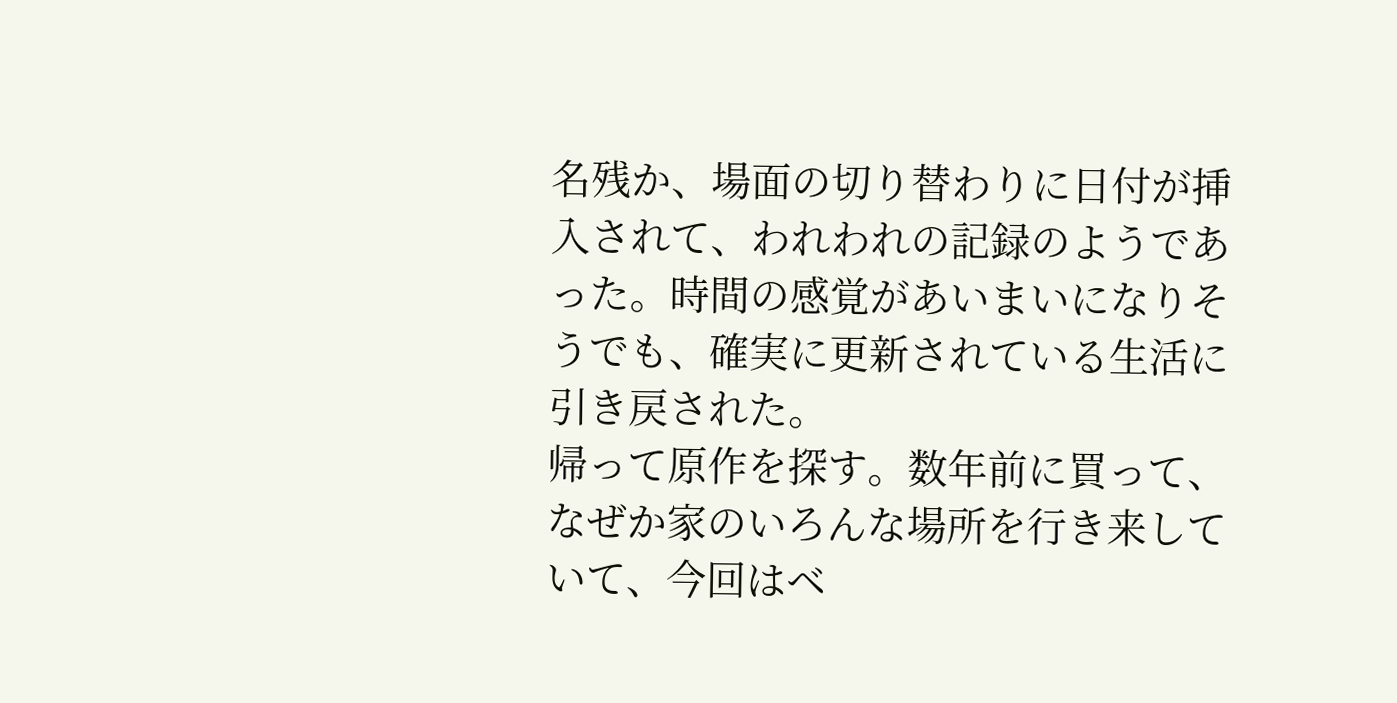名残か、場面の切り替わりに日付が挿入されて、われわれの記録のようであった。時間の感覚があいまいになりそうでも、確実に更新されている生活に引き戻された。
帰って原作を探す。数年前に買って、なぜか家のいろんな場所を行き来していて、今回はベ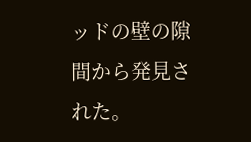ッドの壁の隙間から発見された。